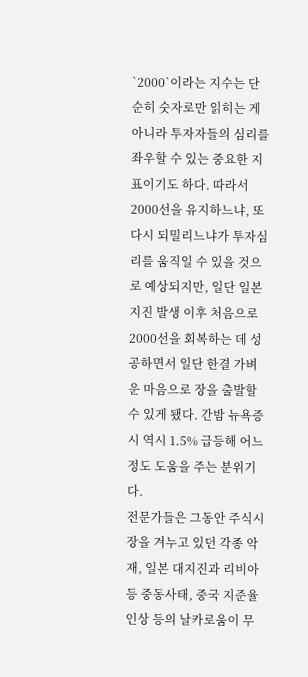`2000`이라는 지수는 단순히 숫자로만 읽히는 게 아니라 투자자들의 심리를 좌우할 수 있는 중요한 지표이기도 하다. 따라서 2000선을 유지하느냐, 또다시 되밀리느냐가 투자심리를 움직일 수 있을 것으로 예상되지만, 일단 일본 지진 발생 이후 처음으로 2000선을 회복하는 데 성공하면서 일단 한결 가벼운 마음으로 장을 출발할 수 있게 됐다. 간밤 뉴욕증시 역시 1.5% 급등해 어느 정도 도움을 주는 분위기다.
전문가들은 그동안 주식시장을 겨누고 있던 각종 악재, 일본 대지진과 리비아 등 중동사태, 중국 지준율 인상 등의 날카로움이 무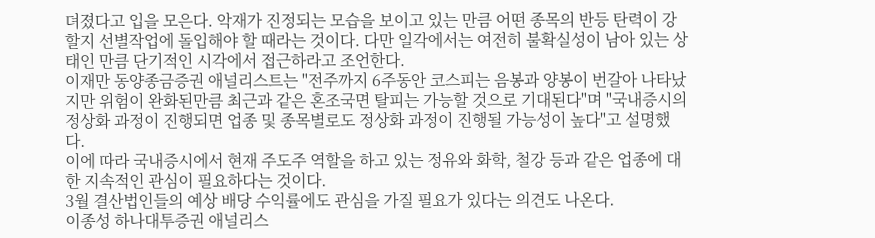뎌졌다고 입을 모은다. 악재가 진정되는 모습을 보이고 있는 만큼 어떤 종목의 반등 탄력이 강할지 선별작업에 돌입해야 할 때라는 것이다. 다만 일각에서는 여전히 불확실성이 남아 있는 상태인 만큼 단기적인 시각에서 접근하라고 조언한다.
이재만 동양종금증권 애널리스트는 "전주까지 6주동안 코스피는 음봉과 양봉이 번갈아 나타났지만 위험이 완화된만큼 최근과 같은 혼조국면 탈피는 가능할 것으로 기대된다"며 "국내증시의 정상화 과정이 진행되면 업종 및 종목별로도 정상화 과정이 진행될 가능성이 높다"고 설명했다.
이에 따라 국내증시에서 현재 주도주 역할을 하고 있는 정유와 화학, 철강 등과 같은 업종에 대한 지속적인 관심이 필요하다는 것이다.
3월 결산법인들의 예상 배당 수익률에도 관심을 가질 필요가 있다는 의견도 나온다.
이종성 하나대투증권 애널리스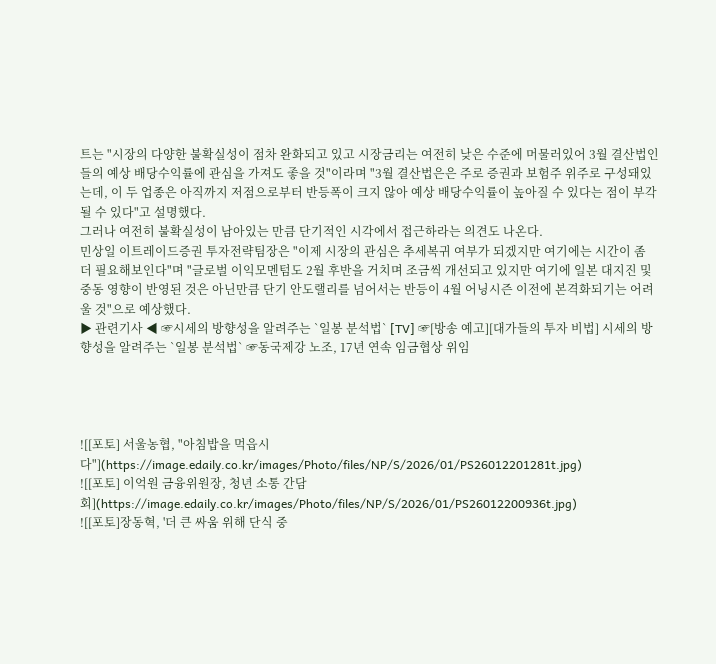트는 "시장의 다양한 불확실성이 점차 완화되고 있고 시장금리는 여전히 낮은 수준에 머물러있어 3월 결산법인들의 예상 배당수익률에 관심을 가져도 좋을 것"이라며 "3월 결산법은은 주로 증권과 보험주 위주로 구성돼있는데, 이 두 업종은 아직까지 저점으로부터 반등폭이 크지 않아 예상 배당수익률이 높아질 수 있다는 점이 부각될 수 있다"고 설명했다.
그러나 여전히 불확실성이 남아있는 만큼 단기적인 시각에서 접근하라는 의견도 나온다.
민상일 이트레이드증권 투자전략팀장은 "이제 시장의 관심은 추세복귀 여부가 되겠지만 여기에는 시간이 좀 더 필요해보인다"며 "글로벌 이익모멘텀도 2월 후반을 거치며 조금씩 개선되고 있지만 여기에 일본 대지진 및 중동 영향이 반영된 것은 아닌만큼 단기 안도랠리를 넘어서는 반등이 4월 어닝시즌 이전에 본격화되기는 어려울 것"으로 예상했다.
▶ 관련기사 ◀ ☞시세의 방향성을 알려주는 `일봉 분석법` [TV] ☞[방송 예고][대가들의 투자 비법] 시세의 방향성을 알려주는 `일봉 분석법` ☞동국제강 노조, 17년 연속 임금협상 위임




![[포토] 서울농협, "아침밥을 먹읍시다"](https://image.edaily.co.kr/images/Photo/files/NP/S/2026/01/PS26012201281t.jpg)
![[포토] 이억원 금융위원장, 청년 소통 간담회](https://image.edaily.co.kr/images/Photo/files/NP/S/2026/01/PS26012200936t.jpg)
![[포토]장동혁, '더 큰 싸움 위해 단식 중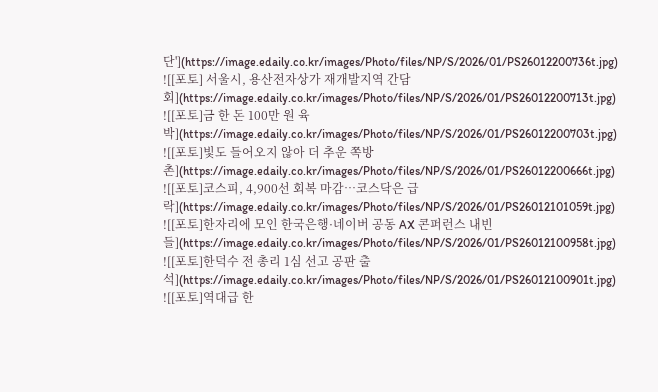단'](https://image.edaily.co.kr/images/Photo/files/NP/S/2026/01/PS26012200736t.jpg)
![[포토] 서울시, 용산전자상가 재개발지역 간담회](https://image.edaily.co.kr/images/Photo/files/NP/S/2026/01/PS26012200713t.jpg)
![[포토]금 한 돈 100만 원 육박](https://image.edaily.co.kr/images/Photo/files/NP/S/2026/01/PS26012200703t.jpg)
![[포토]빛도 들어오지 않아 더 추운 쪽방촌](https://image.edaily.co.kr/images/Photo/files/NP/S/2026/01/PS26012200666t.jpg)
![[포토]코스피, 4,900선 회복 마감…코스닥은 급락](https://image.edaily.co.kr/images/Photo/files/NP/S/2026/01/PS26012101059t.jpg)
![[포토]한자리에 모인 한국은행·네이버 공동 AX 콘퍼런스 내빈들](https://image.edaily.co.kr/images/Photo/files/NP/S/2026/01/PS26012100958t.jpg)
![[포토]한덕수 전 총리 1심 선고 공판 출석](https://image.edaily.co.kr/images/Photo/files/NP/S/2026/01/PS26012100901t.jpg)
![[포토]역대급 한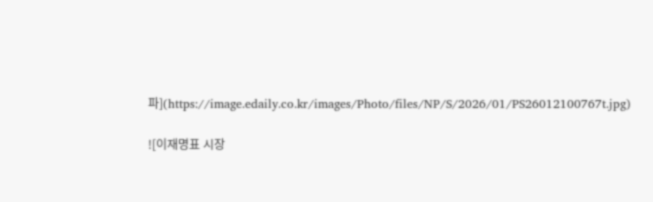파](https://image.edaily.co.kr/images/Photo/files/NP/S/2026/01/PS26012100767t.jpg)

![이재명표 시장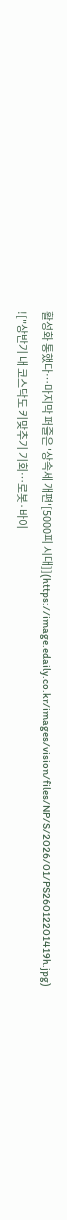활성화 통했다…마지막 퍼즐은 '상속세 개편'[5000피 시대]](https://image.edaily.co.kr/images/vision/files/NP/S/2026/01/PS26012201419h.jpg)
!["상반기 내 코스닥도 키맞추기 기회…로봇·바이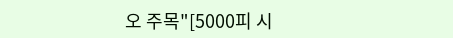오 주목"[5000피 시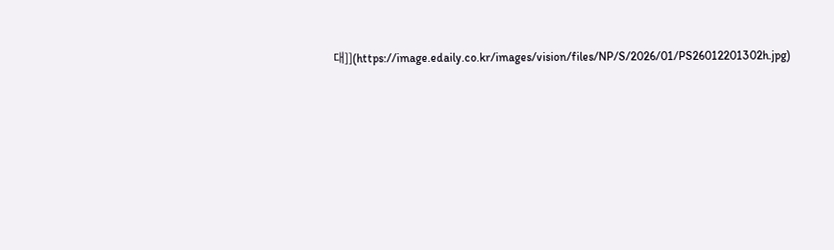대]](https://image.edaily.co.kr/images/vision/files/NP/S/2026/01/PS26012201302h.jpg)